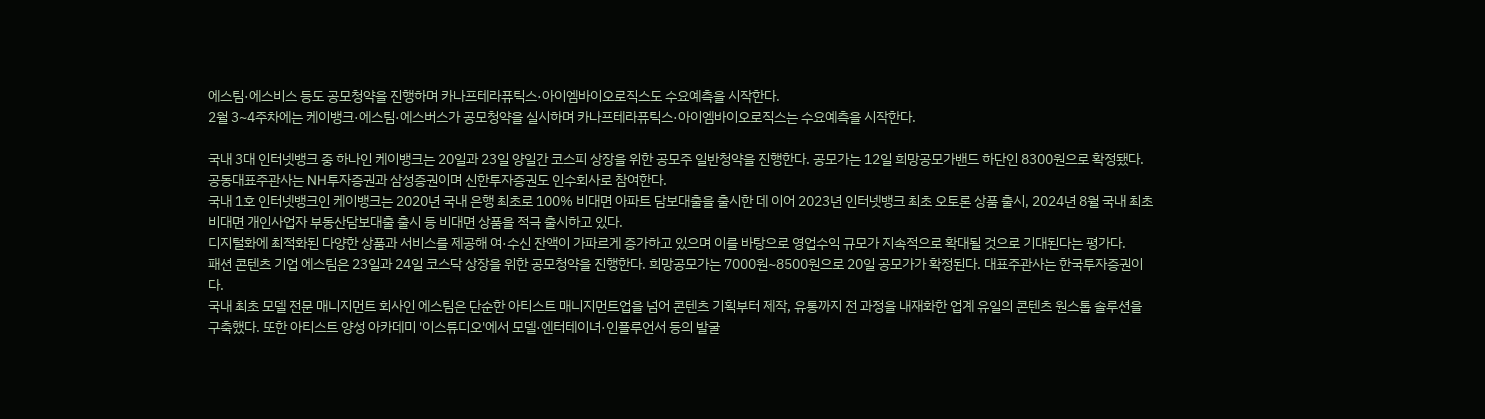에스팀·에스비스 등도 공모청약을 진행하며 카나프테라퓨틱스·아이엠바이오로직스도 수요예측을 시작한다.
2월 3~4주차에는 케이뱅크·에스팀·에스버스가 공모청약을 실시하며 카나프테라퓨틱스·아이엠바이오로직스는 수요예측을 시작한다.

국내 3대 인터넷뱅크 중 하나인 케이뱅크는 20일과 23일 양일간 코스피 상장을 위한 공모주 일반청약을 진행한다. 공모가는 12일 희망공모가밴드 하단인 8300원으로 확정됐다. 공동대표주관사는 NH투자증권과 삼성증권이며 신한투자증권도 인수회사로 참여한다.
국내 1호 인터넷뱅크인 케이뱅크는 2020년 국내 은행 최초로 100% 비대면 아파트 담보대출을 출시한 데 이어 2023년 인터넷뱅크 최초 오토론 상품 출시, 2024년 8월 국내 최초 비대면 개인사업자 부동산담보대출 출시 등 비대면 상품을 적극 출시하고 있다.
디지털화에 최적화된 다양한 상품과 서비스를 제공해 여·수신 잔액이 가파르게 증가하고 있으며 이를 바탕으로 영업수익 규모가 지속적으로 확대될 것으로 기대된다는 평가다.
패션 콘텐츠 기업 에스팀은 23일과 24일 코스닥 상장을 위한 공모청약을 진행한다. 희망공모가는 7000원~8500원으로 20일 공모가가 확정된다. 대표주관사는 한국투자증권이다.
국내 최초 모델 전문 매니지먼트 회사인 에스팀은 단순한 아티스트 매니지먼트업을 넘어 콘텐츠 기획부터 제작, 유통까지 전 과정을 내재화한 업계 유일의 콘텐츠 원스톱 솔루션을 구축했다. 또한 아티스트 양성 아카데미 '이스튜디오'에서 모델·엔터테이녀·인플루언서 등의 발굴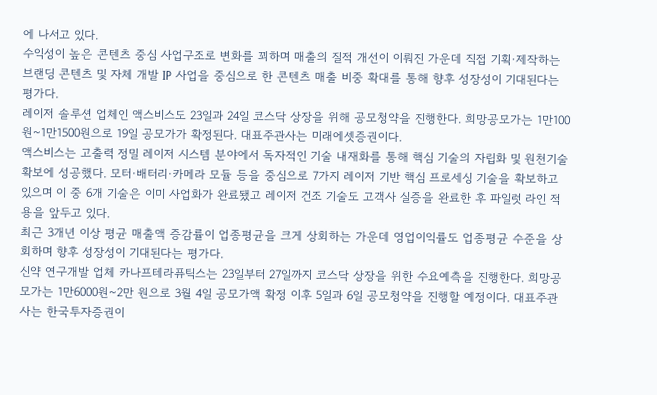에 나서고 있다.
수익성이 높은 콘텐츠 중심 사업구조로 변화를 꾀하며 매출의 질적 개선이 이뤄진 가운데 직접 기획·제작하는 브랜딩 콘텐츠 및 자체 개발 IP 사업을 중심으로 한 콘텐츠 매출 비중 확대를 통해 향후 성장성이 기대된다는 평가다.
레이저 솔루션 업체인 액스비스도 23일과 24일 코스닥 상장을 위해 공모청약을 진행한다. 희망공모가는 1만100원~1만1500원으로 19일 공모가가 확정된다. 대표주관사는 미래에셋증권이다.
액스비스는 고출력 정밀 레이저 시스템 분야에서 독자적인 기술 내재화를 통해 핵심 기술의 자립화 및 원천기술 확보에 성공했다. 모터·배터리·카메라 모듈 등을 중심으로 7가지 레이저 기반 핵심 프로세싱 기술을 확보하고 있으며 이 중 6개 기술은 이미 사업화가 완료됐고 레이저 건조 기술도 고객사 실증을 완료한 후 파일럿 라인 적용을 앞두고 있다.
최근 3개년 이상 평균 매출액 증감률이 업종평균을 크게 상회하는 가운데 영업이익률도 업종평균 수준을 상회하며 향후 성장성이 기대된다는 평가다.
신약 연구개발 업체 카나프테라퓨틱스는 23일부터 27일까지 코스닥 상장을 위한 수요예측을 진행한다. 희망공모가는 1만6000원~2만 원으로 3월 4일 공모가액 확정 이후 5일과 6일 공모청약을 진행할 예정이다. 대표주관사는 한국투자증권이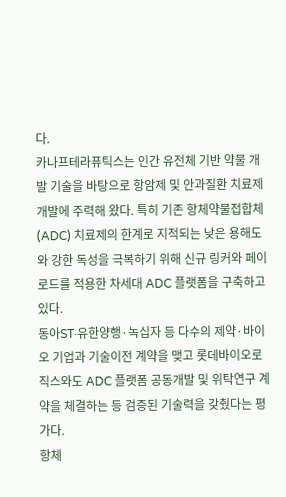다.
카나프테라퓨틱스는 인간 유전체 기반 약물 개발 기술을 바탕으로 항암제 및 안과질환 치료제 개발에 주력해 왔다. 특히 기존 항체약물접합체(ADC) 치료제의 한계로 지적되는 낮은 용해도와 강한 독성을 극복하기 위해 신규 링커와 페이로드를 적용한 차세대 ADC 플랫폼을 구축하고 있다.
동아ST·유한양행·녹십자 등 다수의 제약·바이오 기업과 기술이전 계약을 맺고 롯데바이오로직스와도 ADC 플랫폼 공동개발 및 위탁연구 계약을 체결하는 등 검증된 기술력을 갖췄다는 평가다.
항체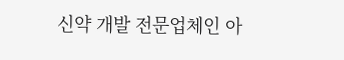신약 개발 전문업체인 아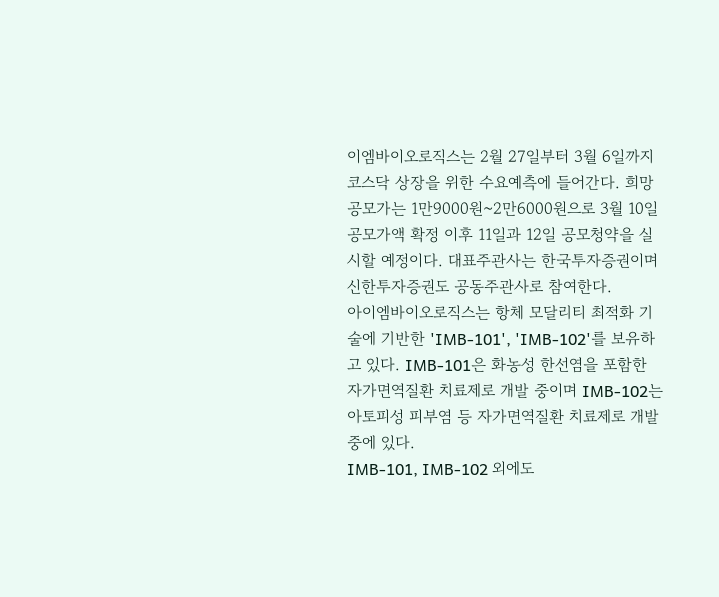이엠바이오로직스는 2월 27일부터 3월 6일까지 코스닥 상장을 위한 수요예측에 들어간다. 희망공모가는 1만9000원~2만6000원으로 3월 10일 공모가액 확정 이후 11일과 12일 공모청약을 실시할 예정이다. 대표주관사는 한국투자증권이며 신한투자증권도 공동주관사로 참여한다.
아이엠바이오로직스는 항체 모달리티 최적화 기술에 기반한 'IMB-101', 'IMB-102'를 보유하고 있다. IMB-101은 화농성 한선염을 포함한 자가면역질환 치료제로 개발 중이며 IMB-102는 아토피성 피부염 등 자가면역질환 치료제로 개발 중에 있다.
IMB-101, IMB-102 외에도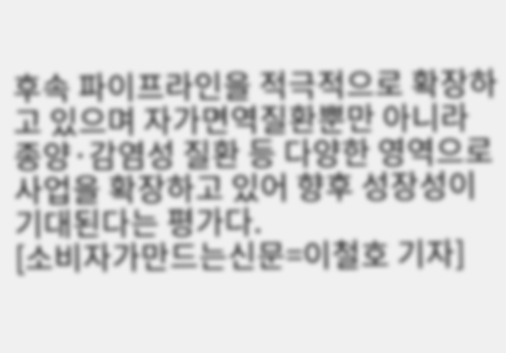후속 파이프라인을 적극적으로 확장하고 있으며 자가면역질환뿐만 아니라 종양·감염성 질환 등 다양한 영역으로 사업을 확장하고 있어 향후 성장성이 기대된다는 평가다.
[소비자가만드는신문=이철호 기자]